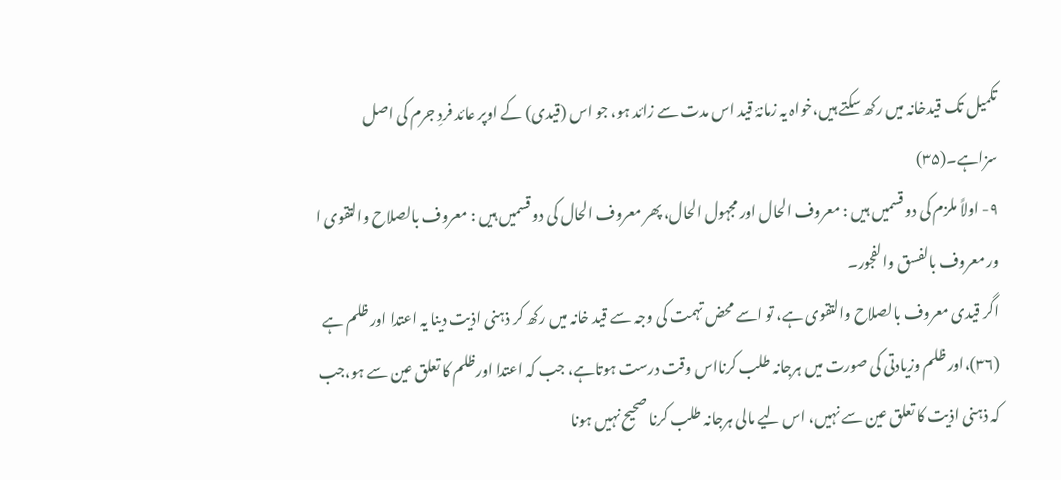تکمیل تک قیدخانہ میں رکھ سکتے ہیں،خواہ یہ زمانۂ قید اس مدت سے زائد ہو، جو اس (قیدی) کے اوپر عائد فردِ جرم کی اصل سزاہے۔(۳۵)
۹- اولاً ملزم کی دو قسمیں ہیں : معروف الحال اور مجہول الحال، پھر معروف الحال کی دو قسمیں ہیں : معروف بالصلاح والتقوی ا ور معروف بالفسق والفجور۔
اگر قیدی معروف بالصلاح والتقوی ہے، تو اسے محض تہمت کی وجہ سے قید خانہ میں رکھ کر ذہنی اذیت دینا یہ اعتدا اور ظلم ہے (۳۶)،اور ظلم وزیادتی کی صورت میں ہرجانہ طلب کرنااس وقت درست ہوتاہے، جب کہ اعتدا اورظلم کا تعلق عین سے ہو،جب کہ ذہنی اذیت کا تعلق عین سے نہیں، اس لیے مالی ہرجانہ طلب کرنا صحیح نہیں ہونا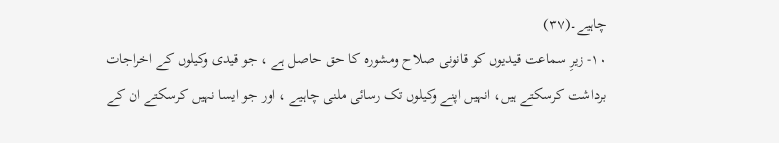چاہیے۔(۳۷)
۱۰- زیرِ سماعت قیدیوں کو قانونی صلاح ومشورہ کا حق حاصل ہے ، جو قیدی وکیلوں کے اخراجات برداشت کرسکتے ہیں، انہیں اپنے وکیلوں تک رسائی ملنی چاہیے ، اور جو ایسا نہیں کرسکتے ان کے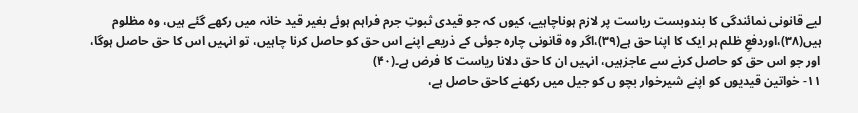لیے قانونی نمائندگی کا بندوبست ریاست پر لازم ہوناچاہیے، کیوں کہ جو قیدی ثبوتِ جرم فراہم ہوئے بغیر قید خانہ میں رکھے گئے ہیں، وہ مظلوم ہیں(۳۸)،اوردفعِ ظلم ہر ایک کا اپنا حق ہے(۳۹)،اگر وہ قانونی چارہ جوئی کے ذریعے اپنے اس حق کو حاصل کرنا چاہیں، تو انہیں اس کا حق حاصل ہوگا، اور جو اس حق کو حاصل کرنے سے عاجزہیں، انہیں ان کا حق دلانا ریاست کا فرض ہے۔(۴۰)
۱۱- خواتین قیدیوں کو اپنے شیرخوار بچو ں کو جیل میں رکھنے کاحق حاصل ہے،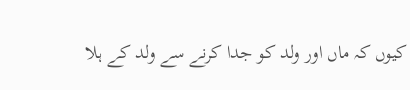کیوں کہ ماں اور ولد کو جدا کرنے سے ولد کے ہلا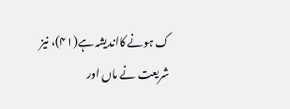ک ہونے کااندیشہ ہے(۴۱)، نیز شریعت نے ماں اور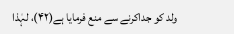ولد کو جداکرنے سے منع فرمایا ہے(۴۲)، لہٰذا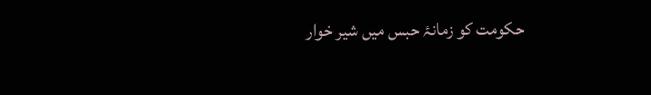حکومت کو زمانۂ حبس میں شیر خوار